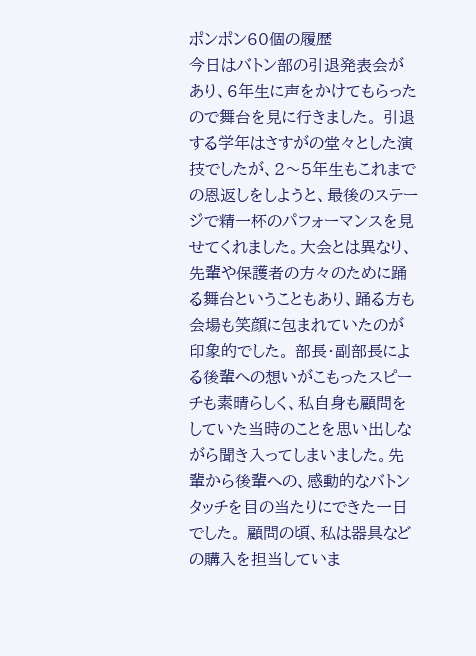ポンポン60個の履歴
今日はバトン部の引退発表会があり、6年生に声をかけてもらったので舞台を見に行きました。 引退する学年はさすがの堂々とした演技でしたが、2〜5年生もこれまでの恩返しをしようと、最後のステージで精一杯のパフォーマンスを見せてくれました。大会とは異なり、先輩や保護者の方々のために踊る舞台ということもあり、踊る方も会場も笑顔に包まれていたのが印象的でした。 部長・副部長による後輩への想いがこもったスピーチも素晴らしく、私自身も顧問をしていた当時のことを思い出しながら聞き入ってしまいました。先輩から後輩への、感動的なバトンタッチを目の当たりにできた一日でした。 顧問の頃、私は器具などの購入を担当していま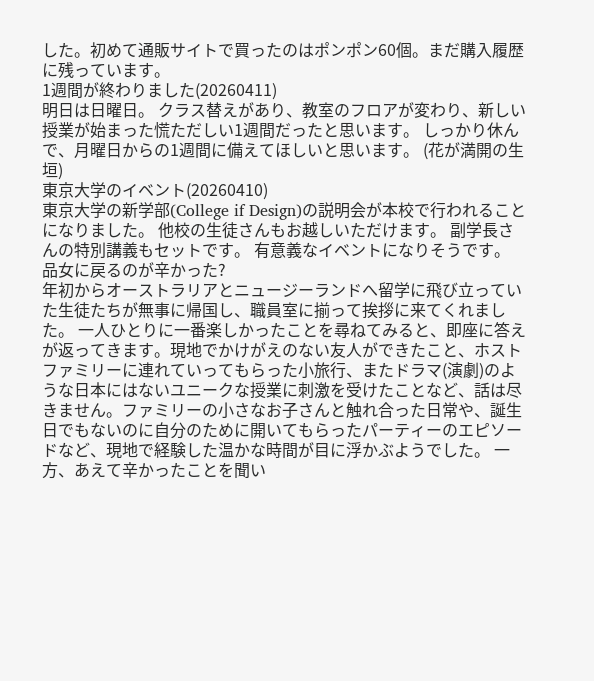した。初めて通販サイトで買ったのはポンポン60個。まだ購入履歴に残っています。
1週間が終わりました(20260411)
明日は日曜日。 クラス替えがあり、教室のフロアが変わり、新しい授業が始まった慌ただしい1週間だったと思います。 しっかり休んで、月曜日からの1週間に備えてほしいと思います。 (花が満開の生垣)
東京大学のイベント(20260410)
東京大学の新学部(College if Design)の説明会が本校で行われることになりました。 他校の生徒さんもお越しいただけます。 副学長さんの特別講義もセットです。 有意義なイベントになりそうです。
品女に戻るのが辛かった?
年初からオーストラリアとニュージーランドへ留学に飛び立っていた生徒たちが無事に帰国し、職員室に揃って挨拶に来てくれました。 一人ひとりに一番楽しかったことを尋ねてみると、即座に答えが返ってきます。現地でかけがえのない友人ができたこと、ホストファミリーに連れていってもらった小旅行、またドラマ(演劇)のような日本にはないユニークな授業に刺激を受けたことなど、話は尽きません。ファミリーの小さなお子さんと触れ合った日常や、誕生日でもないのに自分のために開いてもらったパーティーのエピソードなど、現地で経験した温かな時間が目に浮かぶようでした。 一方、あえて辛かったことを聞い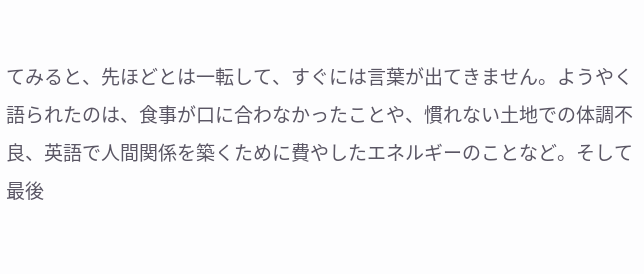てみると、先ほどとは一転して、すぐには言葉が出てきません。ようやく語られたのは、食事が口に合わなかったことや、慣れない土地での体調不良、英語で人間関係を築くために費やしたエネルギーのことなど。そして最後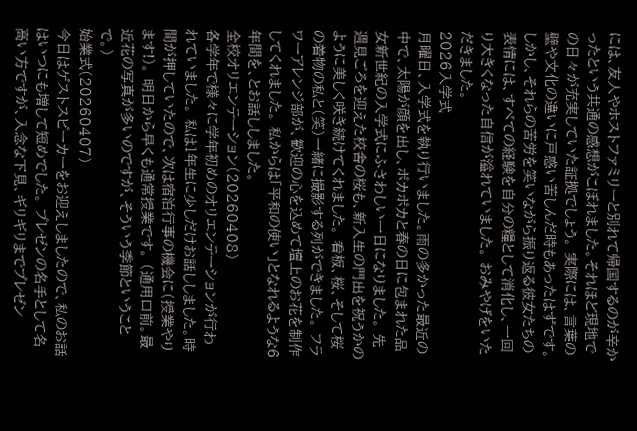には、友人やホストファミリーと別れて帰国するのが辛かったという共通の感想がこぼれました。それほど現地での日々が充実していた証拠でしょう。 実際には、言葉の壁や文化の違いに戸惑い苦しんだ時もあったはずです。しかし、それらの苦労を笑いながら振り返る彼女たちの表情には、すべての経験を自分の糧として消化し、一回り大きくなった自信が溢れていました。 おみやげをいただきました。
2026入学式
月曜日、入学式を執り行いました。雨の多かった最近の中で、太陽が顔を出し、ポカポカと春の日に包まれた品女新世紀の入学式にふさわしい一日になりました。 先週見ごろを迎えた校舎の桜も、新入生の門出を祝うかのように美しく咲き続けてくれました。 看板、桜、そして桜の着物の私と(笑)一緒に撮影する列ができました。 フラワーアレンジ部が、歓迎の心を込めて壇上のお花を制作してくれました。 私からは「平和の使い」となれるような6年間を、とお話ししました。
全校オリエンテーション(20260408)
各学年で様々に学年初めのオリエンテーションが行われていました。 私は1年生に少しだけお話ししました。時間が押していたので、次は宿泊行事の機会に(授業やります!)。 明日から早くも通常授業です。 (通用口前。最近花の写真が多いのですが、そういう季節ということで。)
始業式(20260407)
今日はゲストスピーカーをお迎えしましたので、私のお話はいつにも増して短めでした。 プレゼンの名手として名高い方ですが、入念な下見、ギリギリまでプレゼン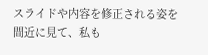スライドや内容を修正される姿を間近に見て、私も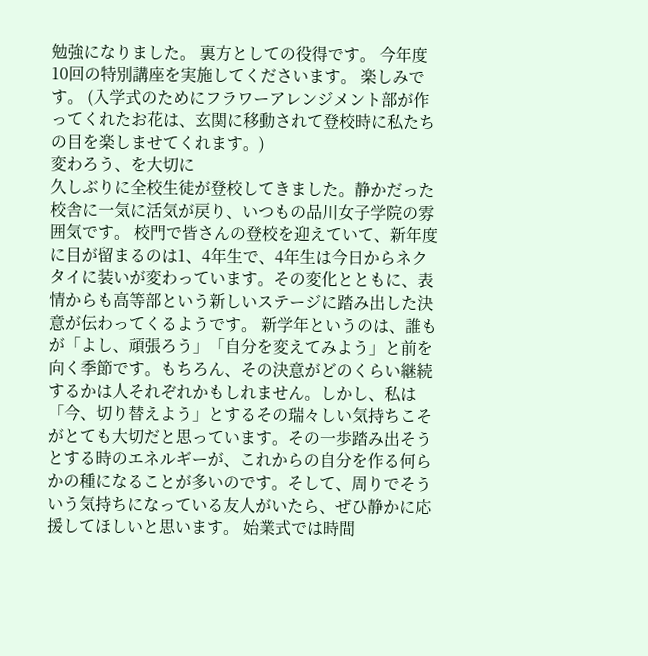勉強になりました。 裏方としての役得です。 今年度10回の特別講座を実施してくださいます。 楽しみです。 (入学式のためにフラワーアレンジメント部が作ってくれたお花は、玄関に移動されて登校時に私たちの目を楽しませてくれます。)
変わろう、を大切に
久しぶりに全校生徒が登校してきました。静かだった校舎に一気に活気が戻り、いつもの品川女子学院の雰囲気です。 校門で皆さんの登校を迎えていて、新年度に目が留まるのは1、4年生で、4年生は今日からネクタイに装いが変わっています。その変化とともに、表情からも高等部という新しいステージに踏み出した決意が伝わってくるようです。 新学年というのは、誰もが「よし、頑張ろう」「自分を変えてみよう」と前を向く季節です。もちろん、その決意がどのくらい継続するかは人それぞれかもしれません。しかし、私は「今、切り替えよう」とするその瑞々しい気持ちこそがとても大切だと思っています。その一歩踏み出そうとする時のエネルギーが、これからの自分を作る何らかの種になることが多いのです。そして、周りでそういう気持ちになっている友人がいたら、ぜひ静かに応援してほしいと思います。 始業式では時間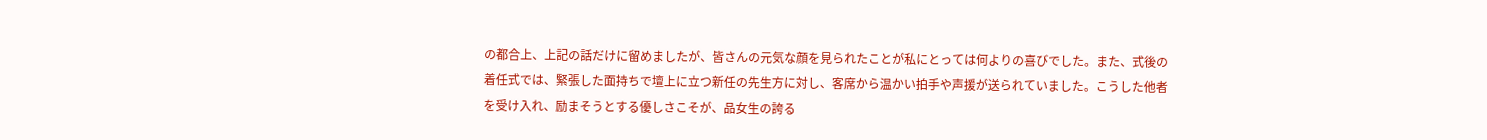の都合上、上記の話だけに留めましたが、皆さんの元気な顔を見られたことが私にとっては何よりの喜びでした。また、式後の着任式では、緊張した面持ちで壇上に立つ新任の先生方に対し、客席から温かい拍手や声援が送られていました。こうした他者を受け入れ、励まそうとする優しさこそが、品女生の誇る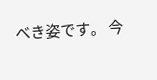べき姿です。 今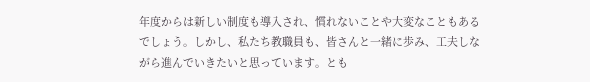年度からは新しい制度も導入され、慣れないことや大変なこともあるでしょう。しかし、私たち教職員も、皆さんと一緒に歩み、工夫しながら進んでいきたいと思っています。とも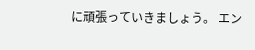に頑張っていきましょう。 エン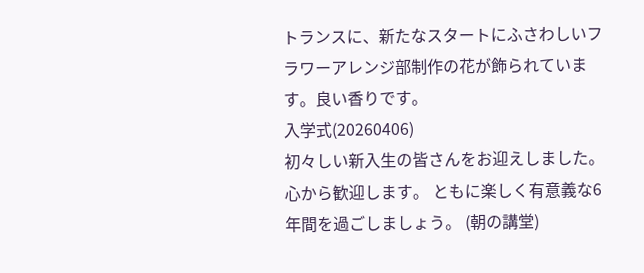トランスに、新たなスタートにふさわしいフラワーアレンジ部制作の花が飾られています。良い香りです。
入学式(20260406)
初々しい新入生の皆さんをお迎えしました。 心から歓迎します。 ともに楽しく有意義な6年間を過ごしましょう。 (朝の講堂)